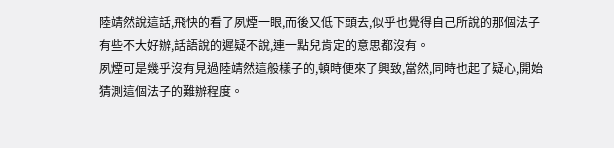陸靖然說這話,飛快的看了夙煙一眼,而後又低下頭去,似乎也覺得自己所說的那個法子有些不大好辦,話語說的遲疑不說,連一點兒肯定的意思都沒有。
夙煙可是幾乎沒有見過陸靖然這般樣子的,頓時便來了興致,當然,同時也起了疑心,開始猜測這個法子的難辦程度。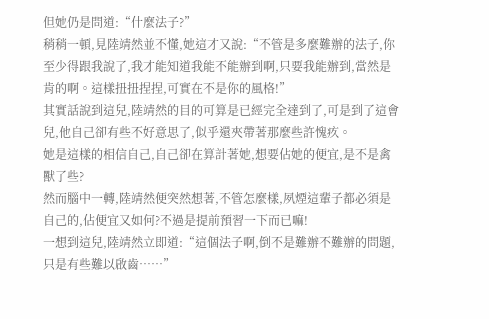但她仍是問道:“什麼法子?”
稍稍一頓,見陸靖然並不懂,她這才又說:“不管是多麼難辦的法子,你至少得跟我說了,我才能知道我能不能辦到啊,只要我能辦到,當然是肯的啊。這樣扭扭捏捏,可實在不是你的風格!”
其實話說到這兒,陸靖然的目的可算是已經完全達到了,可是到了這會兒,他自己卻有些不好意思了,似乎還夾帶著那麼些許愧疚。
她是這樣的相信自己,自己卻在算計著她,想要佔她的便宜,是不是禽獸了些?
然而腦中一轉,陸靖然便突然想著,不管怎麼樣,夙煙這輩子都必須是自己的,佔便宜又如何?不過是提前預習一下而已嘛!
一想到這兒,陸靖然立即道:“這個法子啊,倒不是難辦不難辦的問題,只是有些難以啟齒……”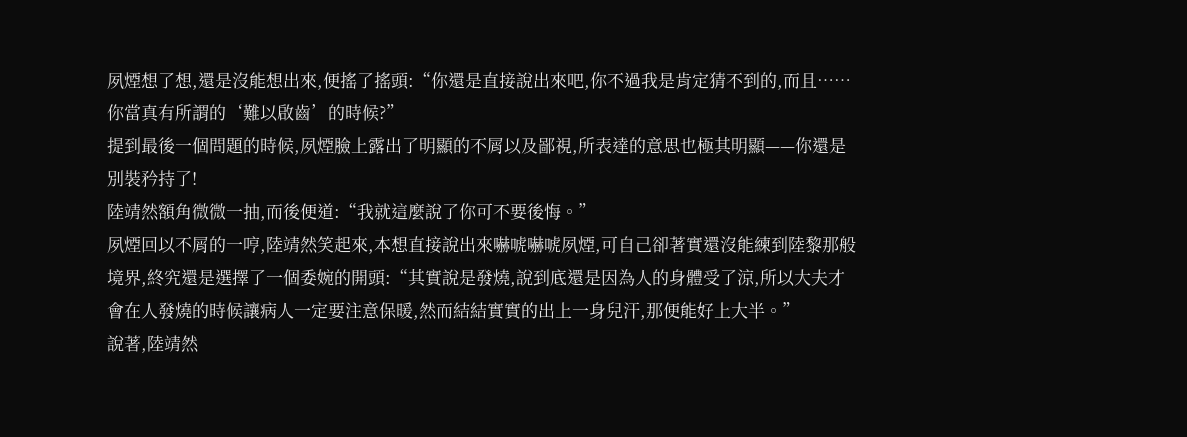夙煙想了想,還是沒能想出來,便搖了搖頭:“你還是直接說出來吧,你不過我是肯定猜不到的,而且……你當真有所謂的‘難以啟齒’的時候?”
提到最後一個問題的時候,夙煙臉上露出了明顯的不屑以及鄙視,所表達的意思也極其明顯——你還是別裝矜持了!
陸靖然額角微微一抽,而後便道:“我就這麼說了你可不要後悔。”
夙煙回以不屑的一哼,陸靖然笑起來,本想直接說出來嚇唬嚇唬夙煙,可自己卻著實還沒能練到陸黎那般境界,終究還是選擇了一個委婉的開頭:“其實說是發燒,說到底還是因為人的身體受了涼,所以大夫才會在人發燒的時候讓病人一定要注意保暖,然而結結實實的出上一身兒汗,那便能好上大半。”
說著,陸靖然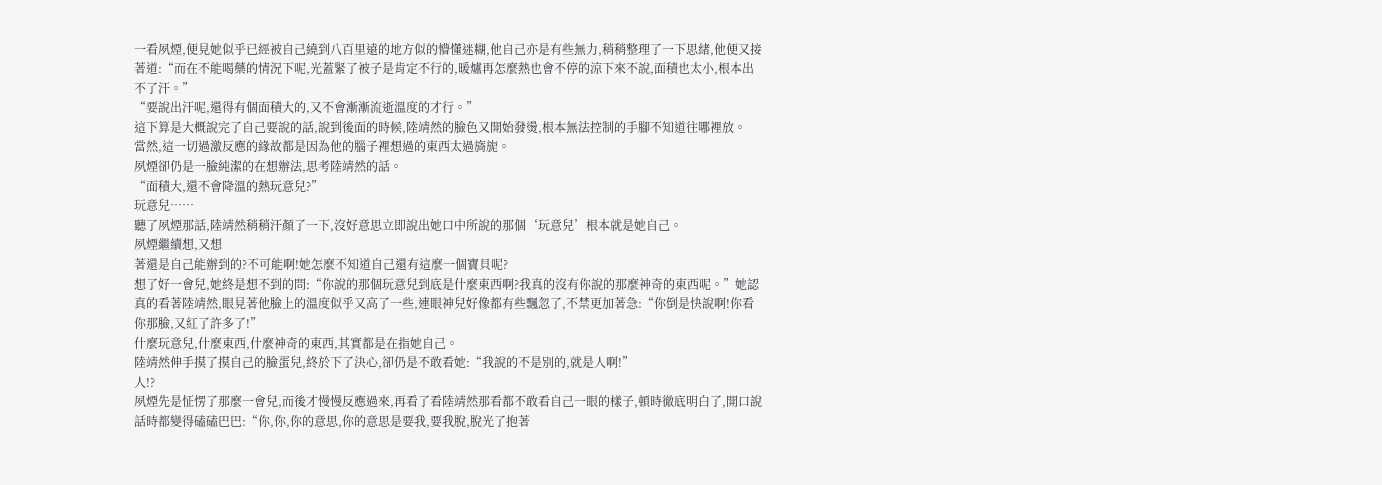一看夙煙,便見她似乎已經被自己繞到八百里遠的地方似的懵懂迷糊,他自己亦是有些無力,稍稍整理了一下思緒,他便又接著道:“而在不能喝藥的情況下呢,光蓋緊了被子是肯定不行的,暖爐再怎麼熱也會不停的涼下來不說,面積也太小,根本出不了汗。”
“要說出汗呢,還得有個面積大的,又不會漸漸流逝溫度的才行。”
這下算是大概說完了自己要說的話,說到後面的時候,陸靖然的臉色又開始發燙,根本無法控制的手腳不知道往哪裡放。
當然,這一切過激反應的緣故都是因為他的腦子裡想過的東西太過旖旎。
夙煙卻仍是一臉純潔的在想辦法,思考陸靖然的話。
“面積大,還不會降溫的熱玩意兒?”
玩意兒……
聽了夙煙那話,陸靖然稍稍汗顏了一下,沒好意思立即說出她口中所說的那個‘玩意兒’根本就是她自己。
夙煙繼續想,又想
著還是自己能辦到的?不可能啊!她怎麼不知道自己還有這麼一個寶貝呢?
想了好一會兒,她終是想不到的問:“你說的那個玩意兒到底是什麼東西啊?我真的沒有你說的那麼神奇的東西呢。”她認真的看著陸靖然,眼見著他臉上的溫度似乎又高了一些,連眼神兒好像都有些飄忽了,不禁更加著急:“你倒是快說啊!你看你那臉,又紅了許多了!”
什麼玩意兒,什麼東西,什麼神奇的東西,其實都是在指她自己。
陸靖然伸手摸了摸自己的臉蛋兒,終於下了決心,卻仍是不敢看她:“我說的不是別的,就是人啊!”
人!?
夙煙先是怔愣了那麼一會兒,而後才慢慢反應過來,再看了看陸靖然那看都不敢看自己一眼的樣子,頓時徹底明白了,開口說話時都變得磕磕巴巴:“你,你,你的意思,你的意思是要我,要我脫,脫光了抱著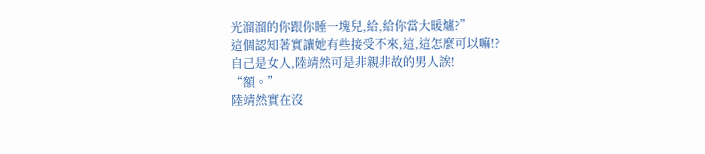光溜溜的你跟你睡一塊兒,給,給你當大暖爐?”
這個認知著實讓她有些接受不來,這,這怎麼可以嘛!?
自己是女人,陸靖然可是非親非故的男人誒!
“額。”
陸靖然實在沒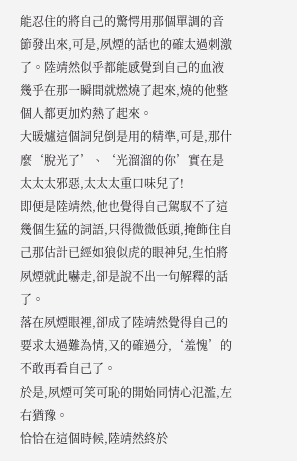能忍住的將自己的驚愕用那個單調的音節發出來,可是,夙煙的話也的確太過刺激了。陸靖然似乎都能感覺到自己的血液幾乎在那一瞬間就燃燒了起來,燒的他整個人都更加灼熱了起來。
大暖爐這個詞兒倒是用的精準,可是,那什麼‘脫光了’、‘光溜溜的你’實在是太太太邪惡,太太太重口味兒了!
即便是陸靖然,他也覺得自己駕馭不了這幾個生猛的詞語,只得微微低頭,掩飾住自己那估計已經如狼似虎的眼神兒,生怕將夙煙就此嚇走,卻是說不出一句解釋的話了。
落在夙煙眼裡,卻成了陸靖然覺得自己的要求太過難為情,又的確過分,‘羞愧’的不敢再看自己了。
於是,夙煙可笑可恥的開始同情心氾濫,左右猶豫。
恰恰在這個時候,陸靖然終於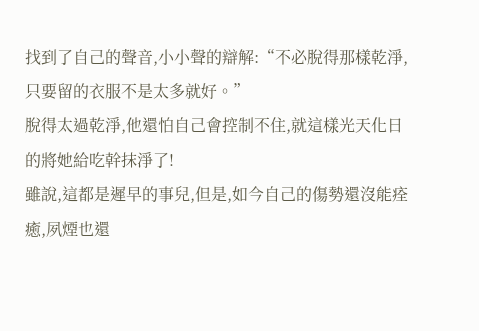找到了自己的聲音,小小聲的辯解:“不必脫得那樣乾淨,只要留的衣服不是太多就好。”
脫得太過乾淨,他還怕自己會控制不住,就這樣光天化日的將她給吃幹抹淨了!
雖說,這都是遲早的事兒,但是,如今自己的傷勢還沒能痊癒,夙煙也還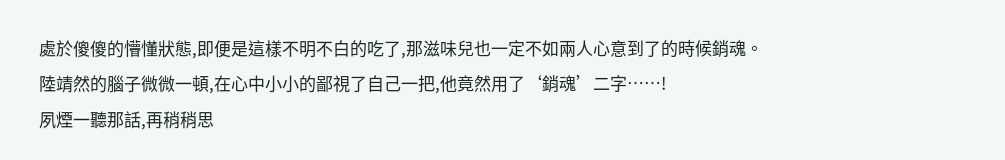處於傻傻的懵懂狀態,即便是這樣不明不白的吃了,那滋味兒也一定不如兩人心意到了的時候銷魂。
陸靖然的腦子微微一頓,在心中小小的鄙視了自己一把,他竟然用了‘銷魂’二字……!
夙煙一聽那話,再稍稍思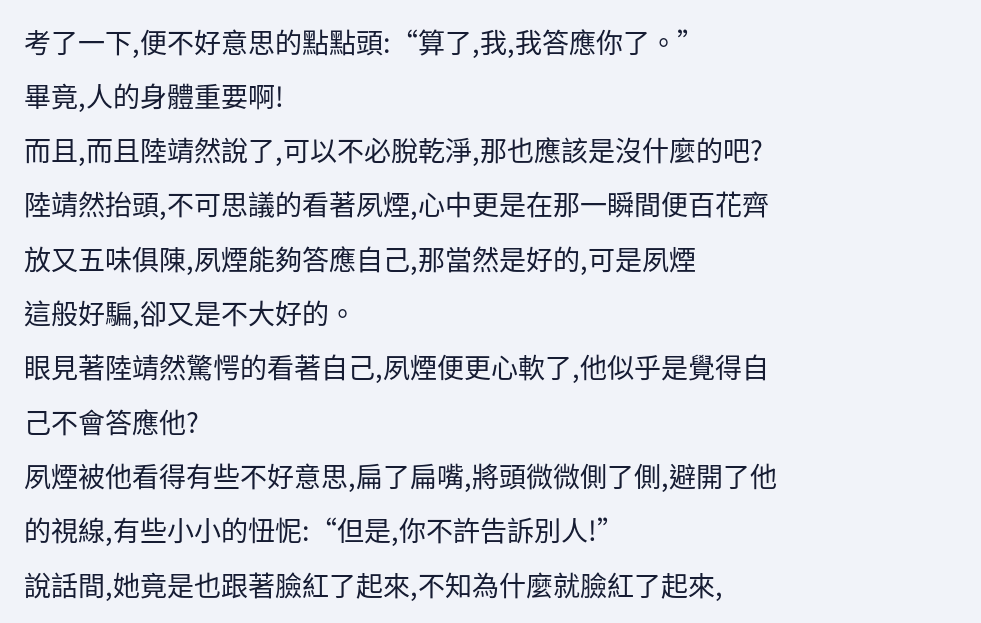考了一下,便不好意思的點點頭:“算了,我,我答應你了。”
畢竟,人的身體重要啊!
而且,而且陸靖然說了,可以不必脫乾淨,那也應該是沒什麼的吧?
陸靖然抬頭,不可思議的看著夙煙,心中更是在那一瞬間便百花齊放又五味俱陳,夙煙能夠答應自己,那當然是好的,可是夙煙
這般好騙,卻又是不大好的。
眼見著陸靖然驚愕的看著自己,夙煙便更心軟了,他似乎是覺得自己不會答應他?
夙煙被他看得有些不好意思,扁了扁嘴,將頭微微側了側,避開了他的視線,有些小小的忸怩:“但是,你不許告訴別人!”
說話間,她竟是也跟著臉紅了起來,不知為什麼就臉紅了起來,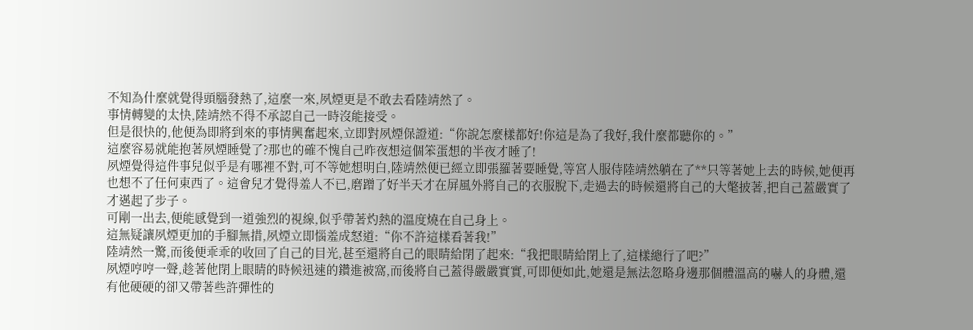不知為什麼就覺得頭腦發熱了,這麼一來,夙煙更是不敢去看陸靖然了。
事情轉變的太快,陸靖然不得不承認自己一時沒能接受。
但是很快的,他便為即將到來的事情興奮起來,立即對夙煙保證道:“你說怎麼樣都好!你這是為了我好,我什麼都聽你的。”
這麼容易就能抱著夙煙睡覺了?那也的確不愧自己昨夜想這個笨蛋想的半夜才睡了!
夙煙覺得這件事兒似乎是有哪裡不對,可不等她想明白,陸靖然便已經立即張羅著要睡覺,等宮人服侍陸靖然躺在了**只等著她上去的時候,她便再也想不了任何東西了。這會兒才覺得羞人不已,磨蹭了好半天才在屏風外將自己的衣服脫下,走過去的時候還將自己的大氅披著,把自己蓋嚴實了才邁起了步子。
可剛一出去,便能感覺到一道強烈的視線,似乎帶著灼熱的溫度燒在自己身上。
這無疑讓夙煙更加的手腳無措,夙煙立即惱羞成怒道:“你不許這樣看著我!”
陸靖然一驚,而後便乖乖的收回了自己的目光,甚至還將自己的眼睛給閉了起來:“我把眼睛給閉上了,這樣總行了吧?”
夙煙哼哼一聲,趁著他閉上眼睛的時候迅速的鑽進被窩,而後將自己蓋得嚴嚴實實,可即便如此,她還是無法忽略身邊那個體溫高的嚇人的身體,還有他硬硬的卻又帶著些許彈性的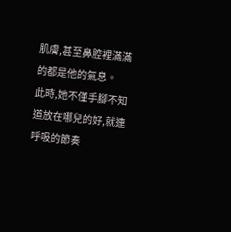肌膚,甚至鼻腔裡滿滿的都是他的氣息。
此時,她不僅手腳不知道放在哪兒的好,就連呼吸的節奏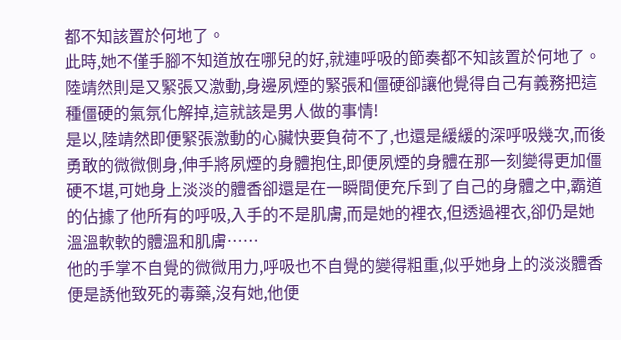都不知該置於何地了。
此時,她不僅手腳不知道放在哪兒的好,就連呼吸的節奏都不知該置於何地了。
陸靖然則是又緊張又激動,身邊夙煙的緊張和僵硬卻讓他覺得自己有義務把這種僵硬的氣氛化解掉,這就該是男人做的事情!
是以,陸靖然即便緊張激動的心臟快要負荷不了,也還是緩緩的深呼吸幾次,而後勇敢的微微側身,伸手將夙煙的身體抱住,即便夙煙的身體在那一刻變得更加僵硬不堪,可她身上淡淡的體香卻還是在一瞬間便充斥到了自己的身體之中,霸道的佔據了他所有的呼吸,入手的不是肌膚,而是她的裡衣,但透過裡衣,卻仍是她溫溫軟軟的體溫和肌膚……
他的手掌不自覺的微微用力,呼吸也不自覺的變得粗重,似乎她身上的淡淡體香便是誘他致死的毒藥,沒有她,他便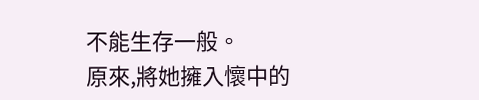不能生存一般。
原來,將她擁入懷中的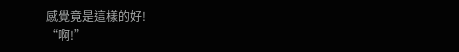感覺竟是這樣的好!
“啊!”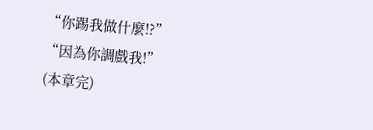“你踢我做什麼!?”
“因為你調戲我!”
(本章完)